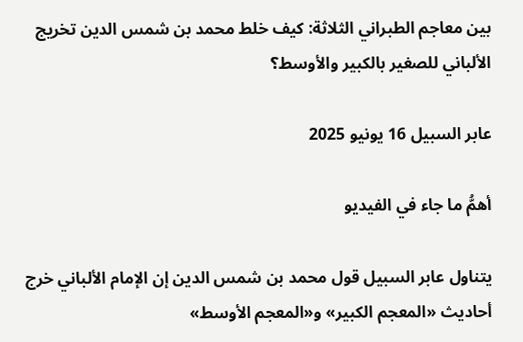بين معاجم الطبراني الثلاثة: كيف خلط محمد بن شمس الدين تخريج الألباني للصغير بالكبير والأوسط؟

عابر السبيل 16 يونيو 2025

أهمُّ ما جاء في الفيديو

يتناول عابر السبيل قول محمد بن شمس الدين إن الإمام الألباني خرج أحاديث «المعجم الكبير» و«المعجم الأوسط»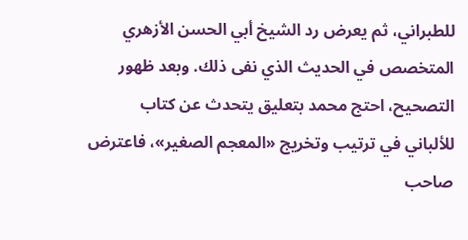للطبراني، ثم يعرض رد الشيخ أبي الحسن الأزهري المتخصص في الحديث الذي نفى ذلك. وبعد ظهور التصحيح، احتج محمد بتعليق يتحدث عن كتاب للألباني في ترتيب وتخريج «المعجم الصغير»، فاعترض صاحب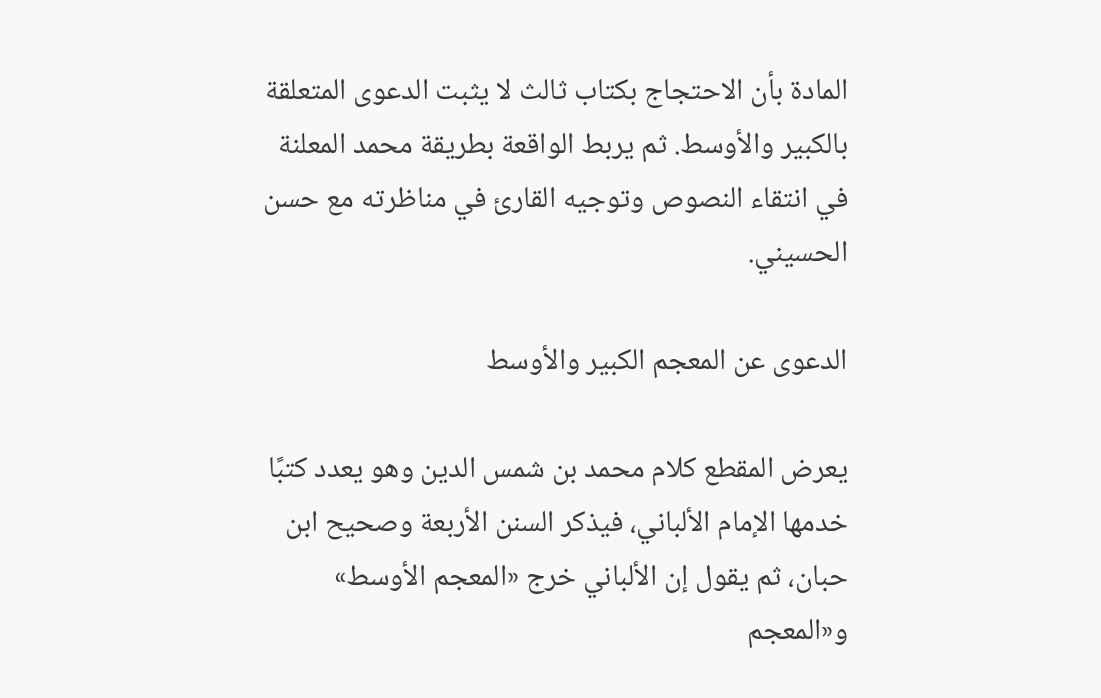المادة بأن الاحتجاج بكتاب ثالث لا يثبت الدعوى المتعلقة بالكبير والأوسط. ثم يربط الواقعة بطريقة محمد المعلنة في انتقاء النصوص وتوجيه القارئ في مناظرته مع حسن الحسيني.

الدعوى عن المعجم الكبير والأوسط

يعرض المقطع كلام محمد بن شمس الدين وهو يعدد كتبًا خدمها الإمام الألباني، فيذكر السنن الأربعة وصحيح ابن حبان، ثم يقول إن الألباني خرج «المعجم الأوسط» و«المعجم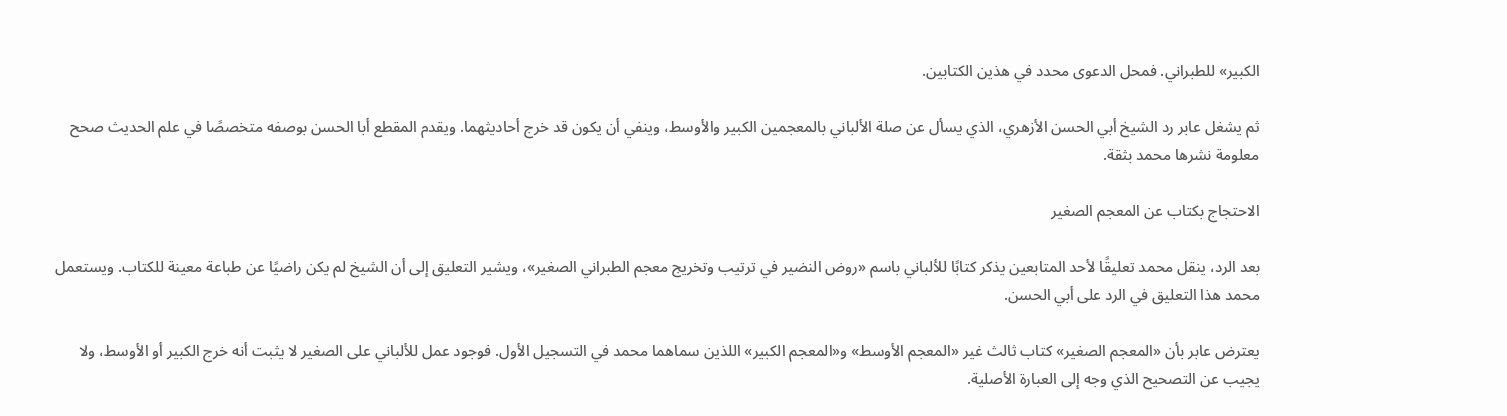الكبير» للطبراني. فمحل الدعوى محدد في هذين الكتابين.

ثم يشغل عابر رد الشيخ أبي الحسن الأزهري، الذي يسأل عن صلة الألباني بالمعجمين الكبير والأوسط، وينفي أن يكون قد خرج أحاديثهما. ويقدم المقطع أبا الحسن بوصفه متخصصًا في علم الحديث صحح معلومة نشرها محمد بثقة.

الاحتجاج بكتاب عن المعجم الصغير

بعد الرد، ينقل محمد تعليقًا لأحد المتابعين يذكر كتابًا للألباني باسم «روض النضير في ترتيب وتخريج معجم الطبراني الصغير»، ويشير التعليق إلى أن الشيخ لم يكن راضيًا عن طباعة معينة للكتاب. ويستعمل محمد هذا التعليق في الرد على أبي الحسن.

يعترض عابر بأن «المعجم الصغير» كتاب ثالث غير «المعجم الأوسط» و«المعجم الكبير» اللذين سماهما محمد في التسجيل الأول. فوجود عمل للألباني على الصغير لا يثبت أنه خرج الكبير أو الأوسط، ولا يجيب عن التصحيح الذي وجه إلى العبارة الأصلية.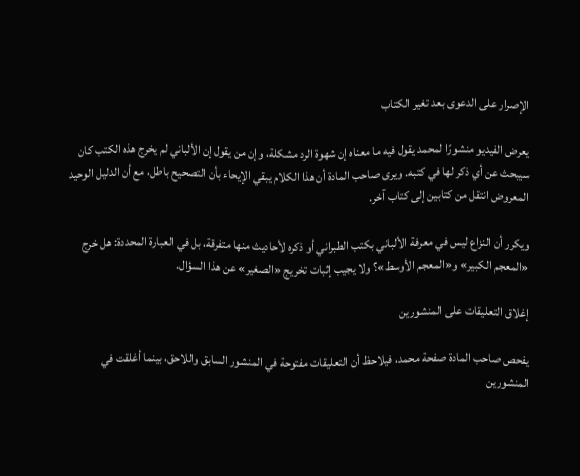الإصرار على الدعوى بعد تغير الكتاب

يعرض الفيديو منشورًا لمحمد يقول فيه ما معناه إن شهوة الرد مشكلة، وإن من يقول إن الألباني لم يخرج هذه الكتب كان سيبحث عن أي ذكر لها في كتبه. ويرى صاحب المادة أن هذا الكلام يبقي الإيحاء بأن التصحيح باطل، مع أن الدليل الوحيد المعروض انتقل من كتابين إلى كتاب آخر.

ويكرر أن النزاع ليس في معرفة الألباني بكتب الطبراني أو ذكره لأحاديث منها متفرقة، بل في العبارة المحددة: هل خرج «المعجم الكبير» و«المعجم الأوسط»؟ ولا يجيب إثبات تخريج «الصغير» عن هذا السؤال.

إغلاق التعليقات على المنشورين

يفحص صاحب المادة صفحة محمد، فيلاحظ أن التعليقات مفتوحة في المنشور السابق واللاحق، بينما أغلقت في المنشورين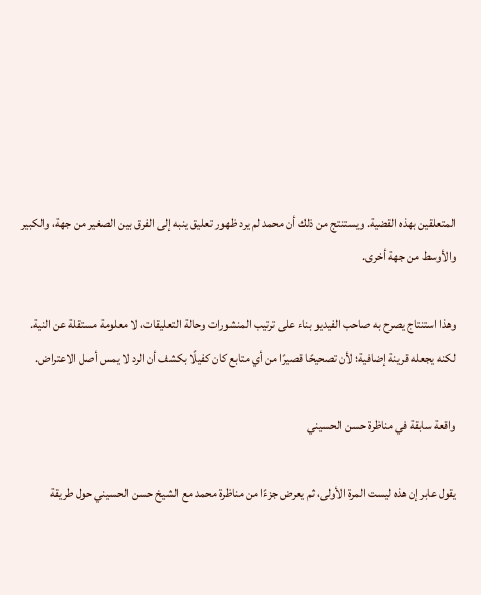المتعلقين بهذه القضية. ويستنتج من ذلك أن محمد لم يرد ظهور تعليق ينبه إلى الفرق بين الصغير من جهة، والكبير والأوسط من جهة أخرى.

وهذا استنتاج يصرح به صاحب الفيديو بناء على ترتيب المنشورات وحالة التعليقات، لا معلومة مستقلة عن النية. لكنه يجعله قرينة إضافية؛ لأن تصحيحًا قصيرًا من أي متابع كان كفيلًا بكشف أن الرد لا يمس أصل الاعتراض.

واقعة سابقة في مناظرة حسن الحسيني

يقول عابر إن هذه ليست المرة الأولى، ثم يعرض جزءًا من مناظرة محمد مع الشيخ حسن الحسيني حول طريقة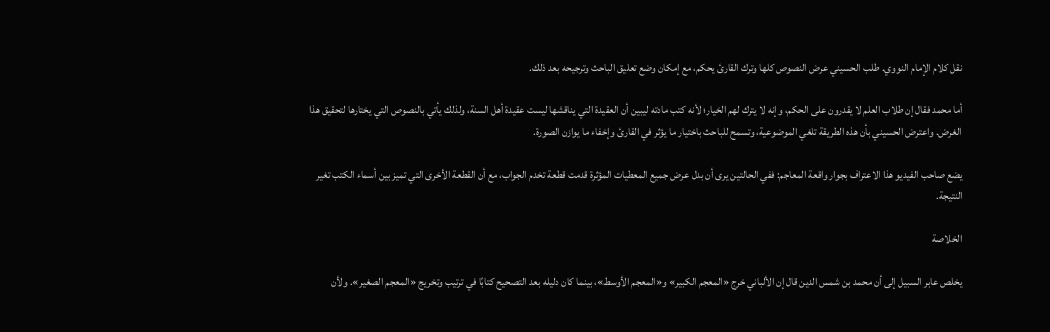نقل كلام الإمام النووي. طلب الحسيني عرض النصوص كلها وترك القارئ يحكم، مع إمكان وضع تعليق الباحث وترجيحه بعد ذلك.

أما محمد فقال إن طلاب العلم لا يقدرون على الحكم، وإنه لا يترك لهم الخيار؛ لأنه كتب مادته ليبين أن العقيدة التي يناقشها ليست عقيدة أهل السنة، ولذلك يأتي بالنصوص التي يختارها لتحقيق هذا الغرض. واعترض الحسيني بأن هذه الطريقة تلغي الموضوعية، وتسمح للباحث باختيار ما يؤثر في القارئ وإخفاء ما يوازن الصورة.

يضع صاحب الفيديو هذا الاعتراف بجوار واقعة المعاجم: ففي الحالتين يرى أن بدل عرض جميع المعطيات المؤثرة قدمت قطعة تخدم الجواب، مع أن القطعة الأخرى التي تميز بين أسماء الكتب تغير النتيجة.

الخلاصة

يخلص عابر السبيل إلى أن محمد بن شمس الدين قال إن الألباني خرج «المعجم الكبير» و«المعجم الأوسط»، بينما كان دليله بعد التصحيح كتابًا في ترتيب وتخريج «المعجم الصغير». ولأن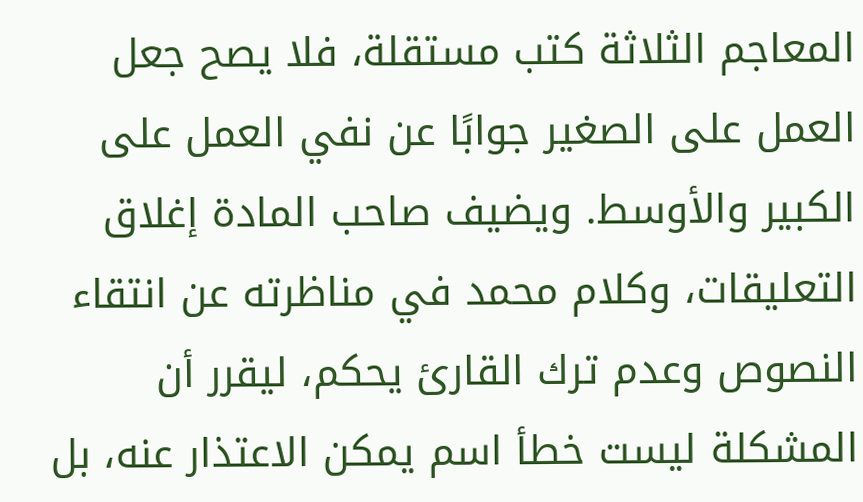المعاجم الثلاثة كتب مستقلة، فلا يصح جعل العمل على الصغير جوابًا عن نفي العمل على الكبير والأوسط. ويضيف صاحب المادة إغلاق التعليقات، وكلام محمد في مناظرته عن انتقاء النصوص وعدم ترك القارئ يحكم، ليقرر أن المشكلة ليست خطأ اسم يمكن الاعتذار عنه، بل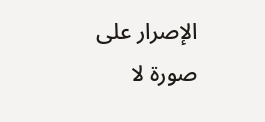الإصرار على صورة لا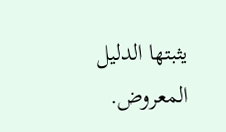يثبتها الدليل المعروض.